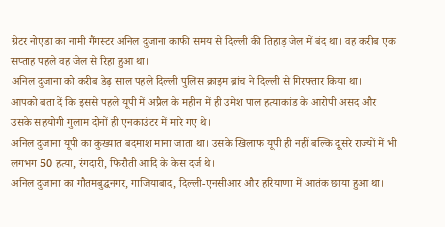ग्रेटर नोएडा का नामी गैंगस्टर अनिल दुजाना काफी समय से दिल्ली की तिहाड़ जेल में बंद था। वह करीब एक सप्ताह पहले वह जेल से रिहा हुआ था।
अनिल दुजाना को करीब डेढ़ साल पहले दिल्ली पुलिस क्राइम ब्रांच ने दिल्ली से गिरफ्तार किया था।
आपको बता दें कि इससे पहले यूपी में अप्रैल के महीन में ही उमेश पाल हत्याकांड के आरोपी असद और उसके सहयोगी गुलाम दोनों ही एनकाउंटर में मारे गए थे।
अनिल दुजाना यूपी का कुख्यात बदमाश माना जाता था। उसके खिलाफ यूपी ही नहीं बल्कि दूसरे राज्यों में भी लगभग 50 हत्या, रंगदारी, फिरौती आदि के केस दर्ज थे।
अनिल दुजाना का गौतमबुद्घनगर, गाजियाबाद, दिल्ली-एनसीआर और हरियाणा में आतंक छाया हुआ था।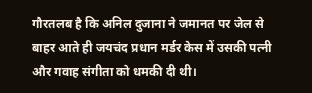गौरतलब है कि अनिल दुजाना ने जमानत पर जेल से बाहर आते ही जयचंद प्रधान मर्डर केस में उसकी पत्नी और गवाह संगीता को धमकी दी थी।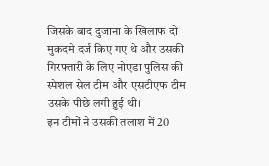जिसके बाद दुजाना के खिलाफ दो मुकदमे दर्ज किए गए थे और उसकी गिरफ्तारी के लिए नोएडा पुलिस की स्पेशल सेल टीम और एसटीएफ टीम उसके पीछे लगी हुई थी।
इन टीमों ने उसकी तलाश में 20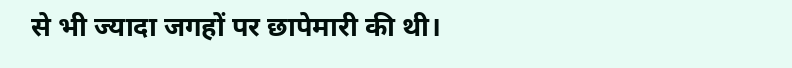से भी ज्यादा जगहों पर छापेमारी की थी।